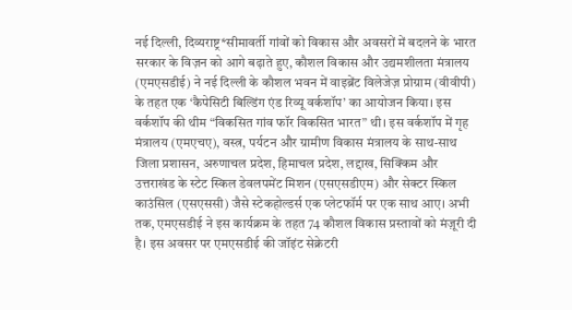नई दिल्ली, दिव्यराष्ट्र*सीमावर्ती गांवों को विकास और अवसरों में बदलने के भारत सरकार के विज़न को आगे बढ़ाते हुए, कौशल विकास और उद्यमशीलता मंत्रालय (एमएसडीई) ने नई दिल्ली के कौशल भवन में वाइब्रेंट विलेजेज़ प्रोग्राम (वीवीपी) के तहत एक ‘कैपेसिटी बिल्डिंग एंड रिव्यू वर्कशॉप’ का आयोजन किया। इस वर्कशॉप की थीम “विकसित गांव फॉर विकसित भारत” थी। इस वर्कशॉप में गृह मंत्रालय (एमएचए), वस्त्र, पर्यटन और ग्रामीण विकास मंत्रालय के साथ-साथ जिला प्रशासन, अरुणाचल प्रदेश, हिमाचल प्रदेश, लद्दाख, सिक्किम और उत्तराखंड के स्टेट स्किल डेवलपमेंट मिशन (एसएसडीएम) और सेक्टर स्किल काउंसिल (एसएससी) जैसे स्टेकहोल्डर्स एक प्लेटफॉर्म पर एक साथ आए। अभी तक, एमएसडीई ने इस कार्यक्रम के तहत 74 कौशल विकास प्रस्तावों को मंज़ूरी दी है। इस अवसर पर एमएसडीई की जॉइंट सेक्रेटरी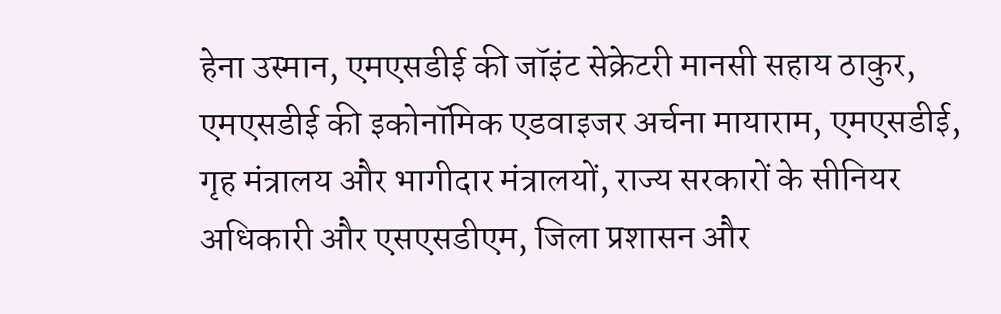हेना उस्मान, एमएसडीई की जॉइंट सेक्रेटरी मानसी सहाय ठाकुर, एमएसडीई की इकोनॉमिक एडवाइजर अर्चना मायाराम, एमएसडीई, गृह मंत्रालय और भागीदार मंत्रालयों, राज्य सरकारों के सीनियर अधिकारी और एसएसडीएम, जिला प्रशासन और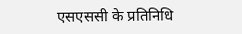एसएससी के प्रतिनिधि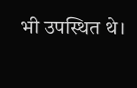भी उपस्थित थे।